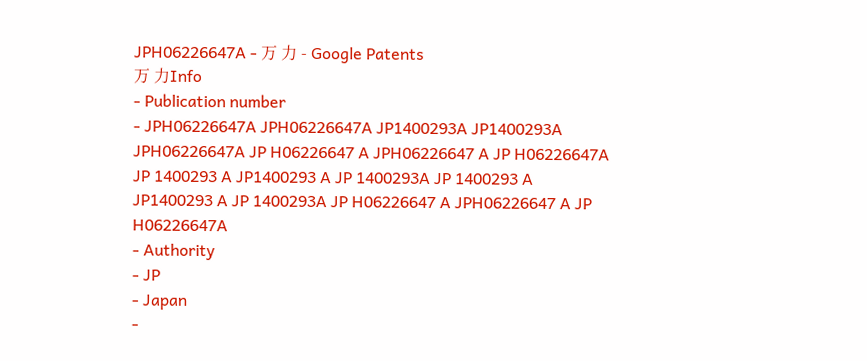JPH06226647A - 万 力 - Google Patents
万 力Info
- Publication number
- JPH06226647A JPH06226647A JP1400293A JP1400293A JPH06226647A JP H06226647 A JPH06226647 A JP H06226647A JP 1400293 A JP1400293 A JP 1400293A JP 1400293 A JP1400293 A JP 1400293A JP H06226647 A JPH06226647 A JP H06226647A
- Authority
- JP
- Japan
-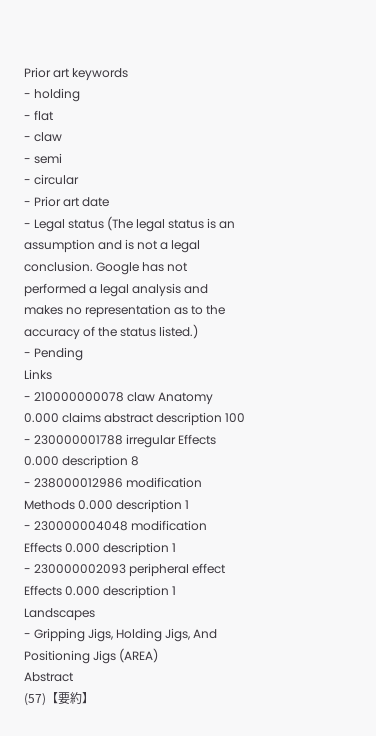Prior art keywords
- holding
- flat
- claw
- semi
- circular
- Prior art date
- Legal status (The legal status is an assumption and is not a legal conclusion. Google has not performed a legal analysis and makes no representation as to the accuracy of the status listed.)
- Pending
Links
- 210000000078 claw Anatomy 0.000 claims abstract description 100
- 230000001788 irregular Effects 0.000 description 8
- 238000012986 modification Methods 0.000 description 1
- 230000004048 modification Effects 0.000 description 1
- 230000002093 peripheral effect Effects 0.000 description 1
Landscapes
- Gripping Jigs, Holding Jigs, And Positioning Jigs (AREA)
Abstract
(57)【要約】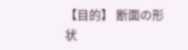【目的】 断面の形状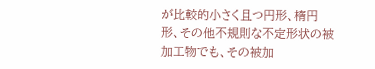が比較的小さく且つ円形、楕円
形、その他不規則な不定形状の被加工物でも、その被加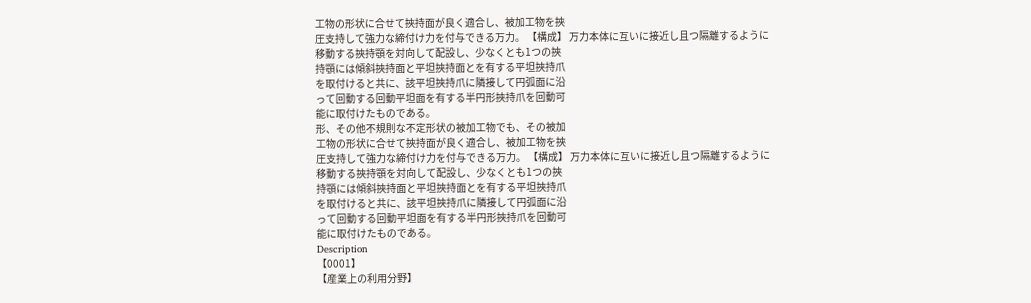工物の形状に合せて挾持面が良く適合し、被加工物を挾
圧支持して強力な締付け力を付与できる万力。 【構成】 万力本体に互いに接近し且つ隔離するように
移動する挾持顎を対向して配設し、少なくとも1つの挾
持顎には傾斜挾持面と平坦挾持面とを有する平坦挾持爪
を取付けると共に、該平坦挾持爪に隣接して円弧面に沿
って回動する回動平坦面を有する半円形挾持爪を回動可
能に取付けたものである。
形、その他不規則な不定形状の被加工物でも、その被加
工物の形状に合せて挾持面が良く適合し、被加工物を挾
圧支持して強力な締付け力を付与できる万力。 【構成】 万力本体に互いに接近し且つ隔離するように
移動する挾持顎を対向して配設し、少なくとも1つの挾
持顎には傾斜挾持面と平坦挾持面とを有する平坦挾持爪
を取付けると共に、該平坦挾持爪に隣接して円弧面に沿
って回動する回動平坦面を有する半円形挾持爪を回動可
能に取付けたものである。
Description
【0001】
【産業上の利用分野】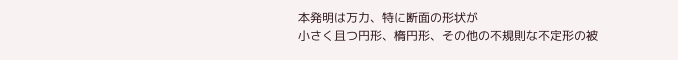本発明は万力、特に断面の形状が
小さく且つ円形、楕円形、その他の不規則な不定形の被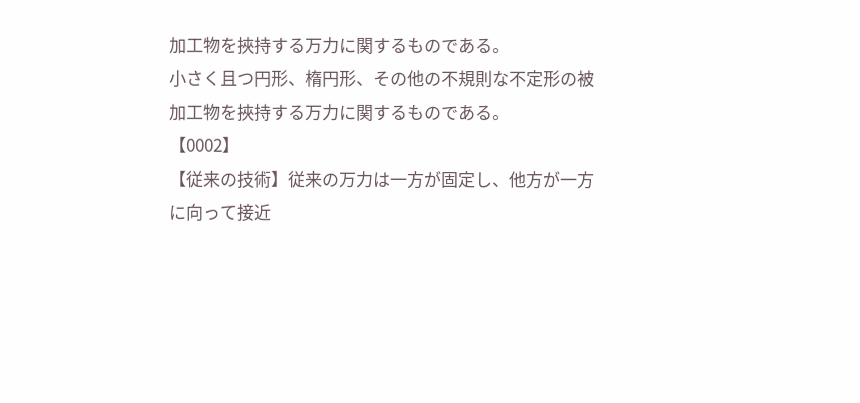加工物を挾持する万力に関するものである。
小さく且つ円形、楕円形、その他の不規則な不定形の被
加工物を挾持する万力に関するものである。
【0002】
【従来の技術】従来の万力は一方が固定し、他方が一方
に向って接近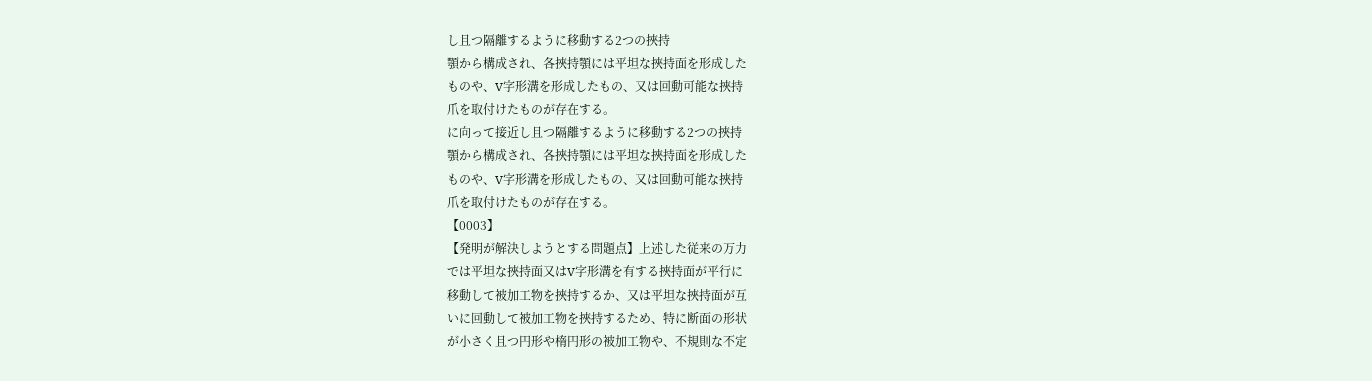し且つ隔離するように移動する2つの挾持
顎から構成され、各挾持顎には平坦な挾持面を形成した
ものや、V字形溝を形成したもの、又は回動可能な挾持
爪を取付けたものが存在する。
に向って接近し且つ隔離するように移動する2つの挾持
顎から構成され、各挾持顎には平坦な挾持面を形成した
ものや、V字形溝を形成したもの、又は回動可能な挾持
爪を取付けたものが存在する。
【0003】
【発明が解決しようとする問題点】上述した従来の万力
では平坦な挾持面又はV字形溝を有する挾持面が平行に
移動して被加工物を挾持するか、又は平坦な挾持面が互
いに回動して被加工物を挾持するため、特に断面の形状
が小さく且つ円形や楕円形の被加工物や、不規則な不定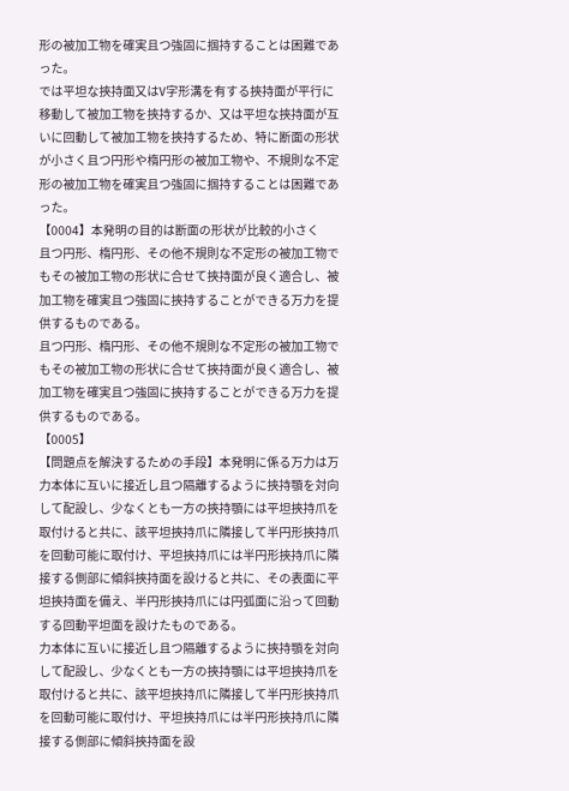形の被加工物を確実且つ強固に掴持することは困難であ
った。
では平坦な挾持面又はV字形溝を有する挾持面が平行に
移動して被加工物を挾持するか、又は平坦な挾持面が互
いに回動して被加工物を挾持するため、特に断面の形状
が小さく且つ円形や楕円形の被加工物や、不規則な不定
形の被加工物を確実且つ強固に掴持することは困難であ
った。
【0004】本発明の目的は断面の形状が比較的小さく
且つ円形、楕円形、その他不規則な不定形の被加工物で
もその被加工物の形状に合せて挾持面が良く適合し、被
加工物を確実且つ強固に挾持することができる万力を提
供するものである。
且つ円形、楕円形、その他不規則な不定形の被加工物で
もその被加工物の形状に合せて挾持面が良く適合し、被
加工物を確実且つ強固に挾持することができる万力を提
供するものである。
【0005】
【問題点を解決するための手段】本発明に係る万力は万
力本体に互いに接近し且つ隔離するように挾持顎を対向
して配設し、少なくとも一方の挾持顎には平坦挾持爪を
取付けると共に、該平坦挾持爪に隣接して半円形挾持爪
を回動可能に取付け、平坦挾持爪には半円形挾持爪に隣
接する側部に傾斜挾持面を設けると共に、その表面に平
坦挾持面を備え、半円形挾持爪には円弧面に沿って回動
する回動平坦面を設けたものである。
力本体に互いに接近し且つ隔離するように挾持顎を対向
して配設し、少なくとも一方の挾持顎には平坦挾持爪を
取付けると共に、該平坦挾持爪に隣接して半円形挾持爪
を回動可能に取付け、平坦挾持爪には半円形挾持爪に隣
接する側部に傾斜挾持面を設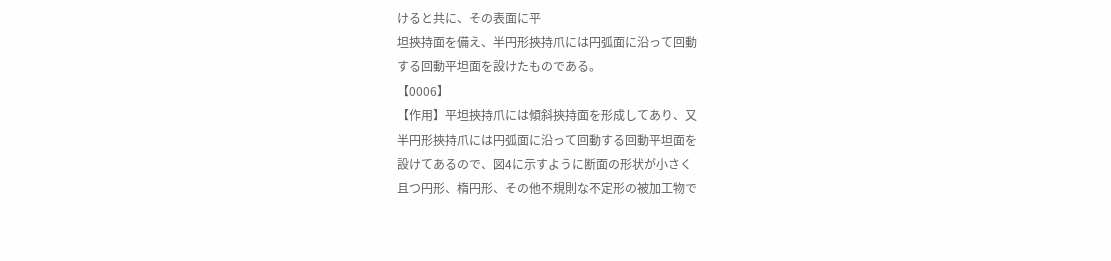けると共に、その表面に平
坦挾持面を備え、半円形挾持爪には円弧面に沿って回動
する回動平坦面を設けたものである。
【0006】
【作用】平坦挾持爪には傾斜挾持面を形成してあり、又
半円形挾持爪には円弧面に沿って回動する回動平坦面を
設けてあるので、図4に示すように断面の形状が小さく
且つ円形、楕円形、その他不規則な不定形の被加工物で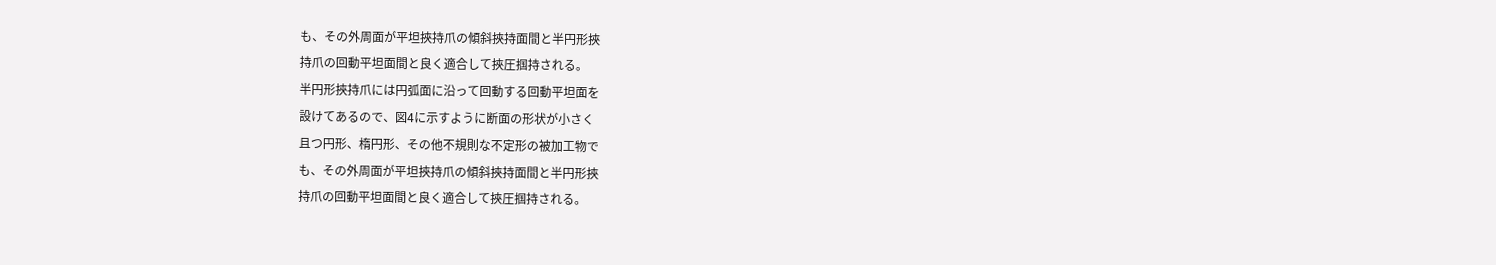も、その外周面が平坦挾持爪の傾斜挾持面間と半円形挾
持爪の回動平坦面間と良く適合して挾圧掴持される。
半円形挾持爪には円弧面に沿って回動する回動平坦面を
設けてあるので、図4に示すように断面の形状が小さく
且つ円形、楕円形、その他不規則な不定形の被加工物で
も、その外周面が平坦挾持爪の傾斜挾持面間と半円形挾
持爪の回動平坦面間と良く適合して挾圧掴持される。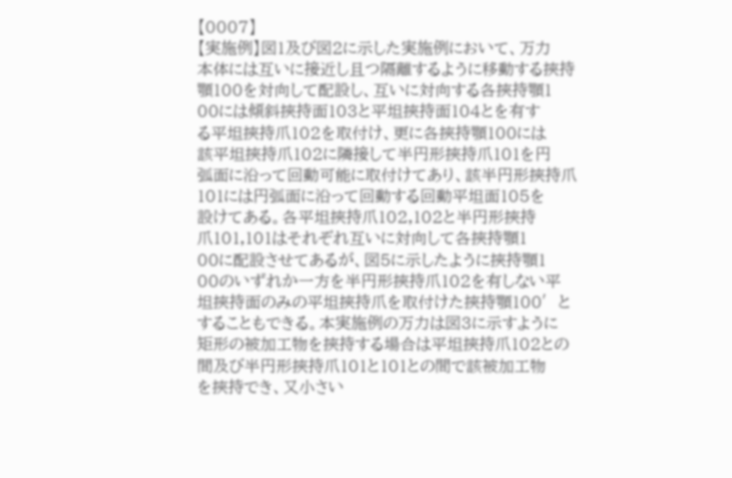【0007】
【実施例】図1及び図2に示した実施例において、万力
本体には互いに接近し且つ隔離するように移動する挾持
顎100を対向して配設し、互いに対向する各挾持顎1
00には傾斜挾持面103と平坦挾持面104とを有す
る平坦挾持爪102を取付け、更に各挾持顎100には
該平坦挾持爪102に隣接して半円形挾持爪101を円
弧面に沿って回動可能に取付けてあり、該半円形挾持爪
101には円弧面に沿って回動する回動平坦面105を
設けてある。各平坦挾持爪102,102と半円形挾持
爪101,101はそれぞれ互いに対向して各挾持顎1
00に配設させてあるが、図5に示したように挾持顎1
00のいずれか一方を半円形挾持爪102を有しない平
坦挾持面のみの平坦挾持爪を取付けた挾持顎100′と
することもできる。本実施例の万力は図3に示すように
矩形の被加工物を挾持する場合は平坦挾持爪102との
間及び半円形挾持爪101と101との間で該被加工物
を挾持でき、又小さい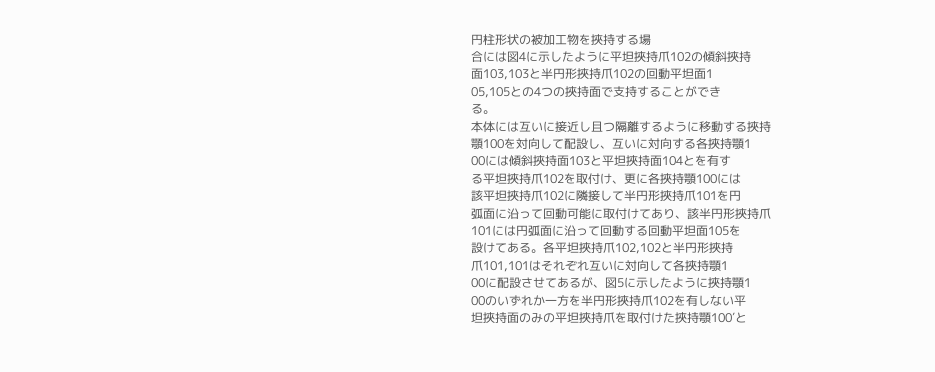円柱形状の被加工物を挾持する場
合には図4に示したように平坦挾持爪102の傾斜挾持
面103,103と半円形挾持爪102の回動平坦面1
05,105との4つの挾持面で支持することができ
る。
本体には互いに接近し且つ隔離するように移動する挾持
顎100を対向して配設し、互いに対向する各挾持顎1
00には傾斜挾持面103と平坦挾持面104とを有す
る平坦挾持爪102を取付け、更に各挾持顎100には
該平坦挾持爪102に隣接して半円形挾持爪101を円
弧面に沿って回動可能に取付けてあり、該半円形挾持爪
101には円弧面に沿って回動する回動平坦面105を
設けてある。各平坦挾持爪102,102と半円形挾持
爪101,101はそれぞれ互いに対向して各挾持顎1
00に配設させてあるが、図5に示したように挾持顎1
00のいずれか一方を半円形挾持爪102を有しない平
坦挾持面のみの平坦挾持爪を取付けた挾持顎100′と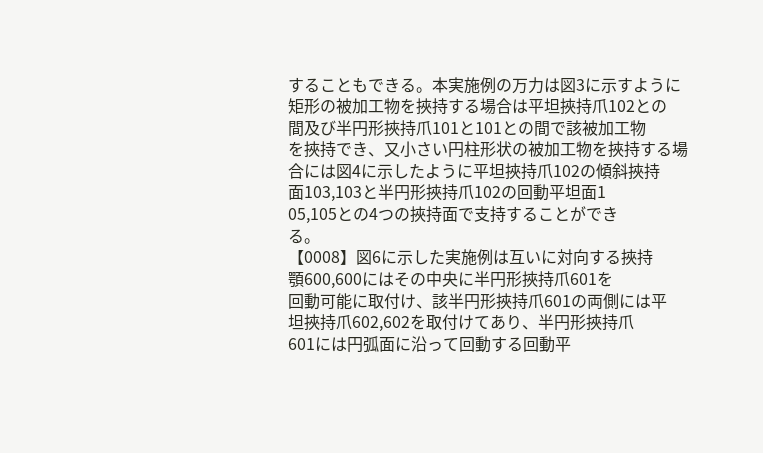することもできる。本実施例の万力は図3に示すように
矩形の被加工物を挾持する場合は平坦挾持爪102との
間及び半円形挾持爪101と101との間で該被加工物
を挾持でき、又小さい円柱形状の被加工物を挾持する場
合には図4に示したように平坦挾持爪102の傾斜挾持
面103,103と半円形挾持爪102の回動平坦面1
05,105との4つの挾持面で支持することができ
る。
【0008】図6に示した実施例は互いに対向する挾持
顎600,600にはその中央に半円形挾持爪601を
回動可能に取付け、該半円形挾持爪601の両側には平
坦挾持爪602,602を取付けてあり、半円形挾持爪
601には円弧面に沿って回動する回動平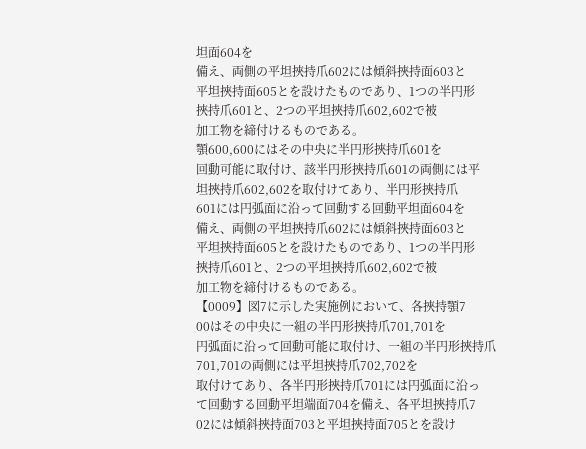坦面604を
備え、両側の平坦挾持爪602には傾斜挾持面603と
平坦挾持面605とを設けたものであり、1つの半円形
挾持爪601と、2つの平坦挾持爪602,602で被
加工物を締付けるものである。
顎600,600にはその中央に半円形挾持爪601を
回動可能に取付け、該半円形挾持爪601の両側には平
坦挾持爪602,602を取付けてあり、半円形挾持爪
601には円弧面に沿って回動する回動平坦面604を
備え、両側の平坦挾持爪602には傾斜挾持面603と
平坦挾持面605とを設けたものであり、1つの半円形
挾持爪601と、2つの平坦挾持爪602,602で被
加工物を締付けるものである。
【0009】図7に示した実施例において、各挾持顎7
00はその中央に一組の半円形挾持爪701,701を
円弧面に沿って回動可能に取付け、一組の半円形挾持爪
701,701の両側には平坦挾持爪702,702を
取付けてあり、各半円形挾持爪701には円弧面に沿っ
て回動する回動平坦端面704を備え、各平坦挾持爪7
02には傾斜挾持面703と平坦挾持面705とを設け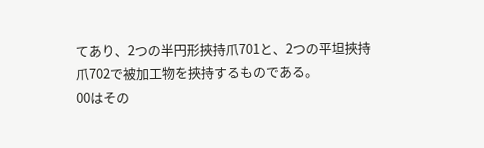てあり、2つの半円形挾持爪701と、2つの平坦挾持
爪702で被加工物を挾持するものである。
00はその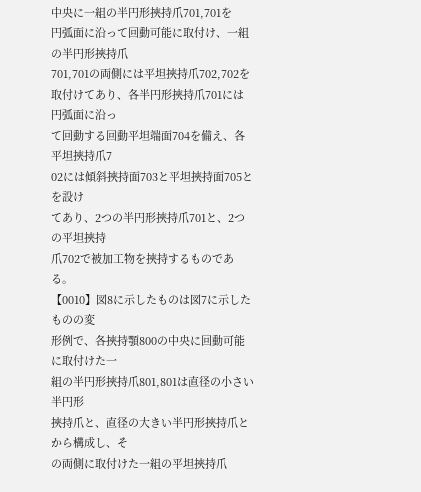中央に一組の半円形挾持爪701,701を
円弧面に沿って回動可能に取付け、一組の半円形挾持爪
701,701の両側には平坦挾持爪702,702を
取付けてあり、各半円形挾持爪701には円弧面に沿っ
て回動する回動平坦端面704を備え、各平坦挾持爪7
02には傾斜挾持面703と平坦挾持面705とを設け
てあり、2つの半円形挾持爪701と、2つの平坦挾持
爪702で被加工物を挾持するものである。
【0010】図8に示したものは図7に示したものの変
形例で、各挾持顎800の中央に回動可能に取付けた一
組の半円形挾持爪801,801は直径の小さい半円形
挾持爪と、直径の大きい半円形挾持爪とから構成し、そ
の両側に取付けた一組の平坦挾持爪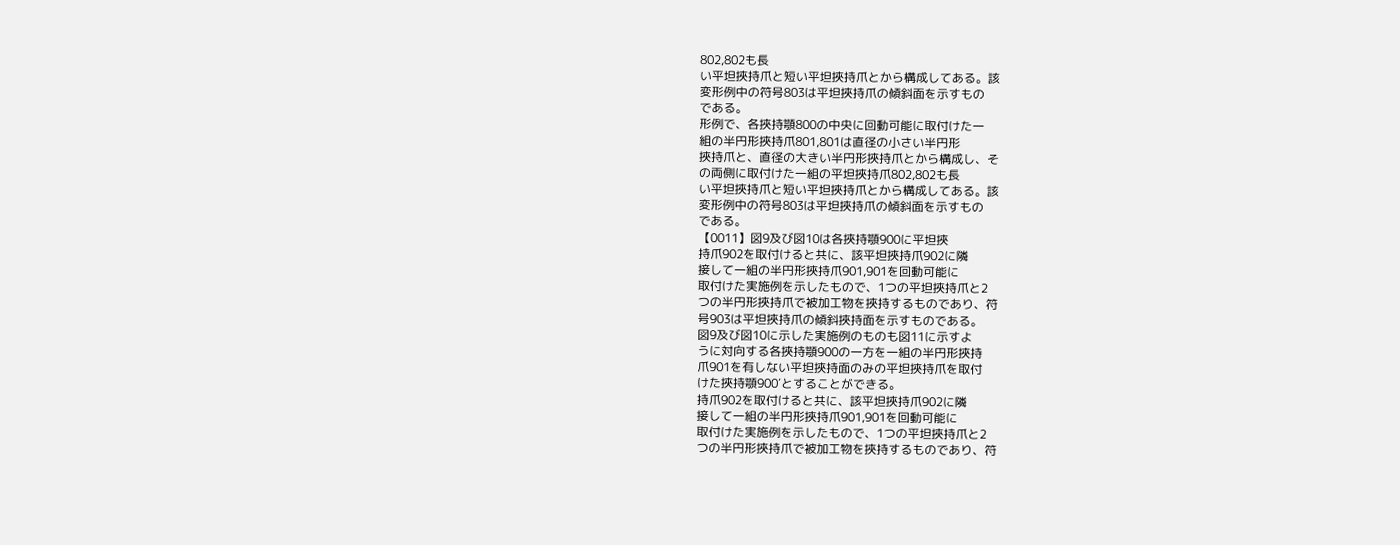802,802も長
い平坦挾持爪と短い平坦挾持爪とから構成してある。該
変形例中の符号803は平坦挾持爪の傾斜面を示すもの
である。
形例で、各挾持顎800の中央に回動可能に取付けた一
組の半円形挾持爪801,801は直径の小さい半円形
挾持爪と、直径の大きい半円形挾持爪とから構成し、そ
の両側に取付けた一組の平坦挾持爪802,802も長
い平坦挾持爪と短い平坦挾持爪とから構成してある。該
変形例中の符号803は平坦挾持爪の傾斜面を示すもの
である。
【0011】図9及び図10は各挾持顎900に平坦挾
持爪902を取付けると共に、該平坦挾持爪902に隣
接して一組の半円形挾持爪901,901を回動可能に
取付けた実施例を示したもので、1つの平坦挾持爪と2
つの半円形挾持爪で被加工物を挾持するものであり、符
号903は平坦挾持爪の傾斜挾持面を示すものである。
図9及び図10に示した実施例のものも図11に示すよ
うに対向する各挾持顎900の一方を一組の半円形挾持
爪901を有しない平坦挾持面のみの平坦挾持爪を取付
けた挾持顎900′とすることができる。
持爪902を取付けると共に、該平坦挾持爪902に隣
接して一組の半円形挾持爪901,901を回動可能に
取付けた実施例を示したもので、1つの平坦挾持爪と2
つの半円形挾持爪で被加工物を挾持するものであり、符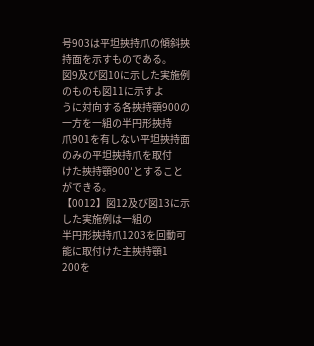号903は平坦挾持爪の傾斜挾持面を示すものである。
図9及び図10に示した実施例のものも図11に示すよ
うに対向する各挾持顎900の一方を一組の半円形挾持
爪901を有しない平坦挾持面のみの平坦挾持爪を取付
けた挾持顎900′とすることができる。
【0012】図12及び図13に示した実施例は一組の
半円形挾持爪1203を回動可能に取付けた主挾持顎1
200を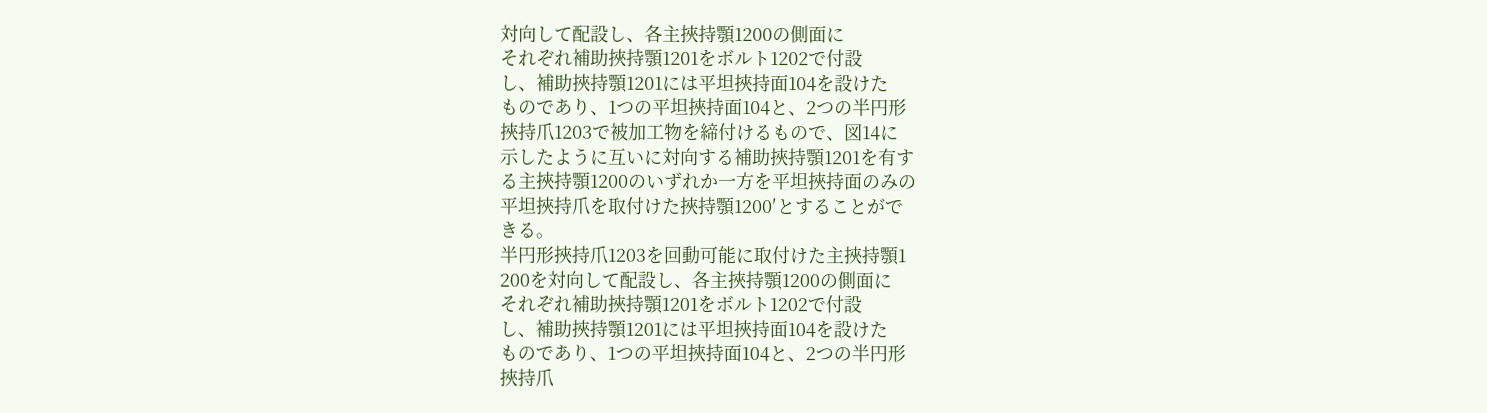対向して配設し、各主挾持顎1200の側面に
それぞれ補助挾持顎1201をボルト1202で付設
し、補助挾持顎1201には平坦挾持面104を設けた
ものであり、1つの平坦挾持面104と、2つの半円形
挾持爪1203で被加工物を締付けるもので、図14に
示したように互いに対向する補助挾持顎1201を有す
る主挾持顎1200のいずれか一方を平坦挾持面のみの
平坦挾持爪を取付けた挾持顎1200′とすることがで
きる。
半円形挾持爪1203を回動可能に取付けた主挾持顎1
200を対向して配設し、各主挾持顎1200の側面に
それぞれ補助挾持顎1201をボルト1202で付設
し、補助挾持顎1201には平坦挾持面104を設けた
ものであり、1つの平坦挾持面104と、2つの半円形
挾持爪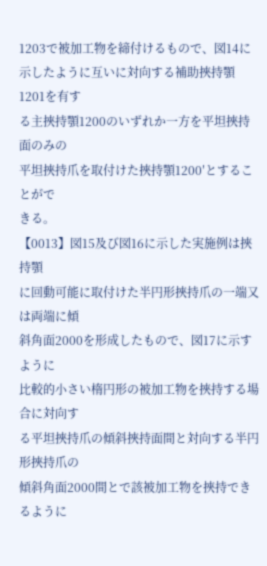1203で被加工物を締付けるもので、図14に
示したように互いに対向する補助挾持顎1201を有す
る主挾持顎1200のいずれか一方を平坦挾持面のみの
平坦挾持爪を取付けた挾持顎1200′とすることがで
きる。
【0013】図15及び図16に示した実施例は挾持顎
に回動可能に取付けた半円形挾持爪の一端又は両端に傾
斜角面2000を形成したもので、図17に示すように
比較的小さい楕円形の被加工物を挾持する場合に対向す
る平坦挾持爪の傾斜挾持面間と対向する半円形挾持爪の
傾斜角面2000間とで該被加工物を挾持できるように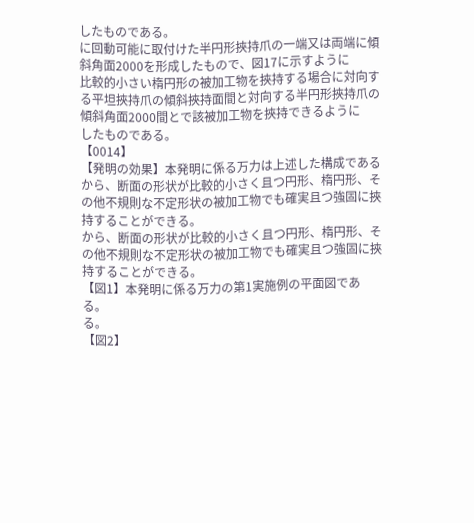したものである。
に回動可能に取付けた半円形挾持爪の一端又は両端に傾
斜角面2000を形成したもので、図17に示すように
比較的小さい楕円形の被加工物を挾持する場合に対向す
る平坦挾持爪の傾斜挾持面間と対向する半円形挾持爪の
傾斜角面2000間とで該被加工物を挾持できるように
したものである。
【0014】
【発明の効果】本発明に係る万力は上述した構成である
から、断面の形状が比較的小さく且つ円形、楕円形、そ
の他不規則な不定形状の被加工物でも確実且つ強固に挾
持することができる。
から、断面の形状が比較的小さく且つ円形、楕円形、そ
の他不規則な不定形状の被加工物でも確実且つ強固に挾
持することができる。
【図1】本発明に係る万力の第1実施例の平面図であ
る。
る。
【図2】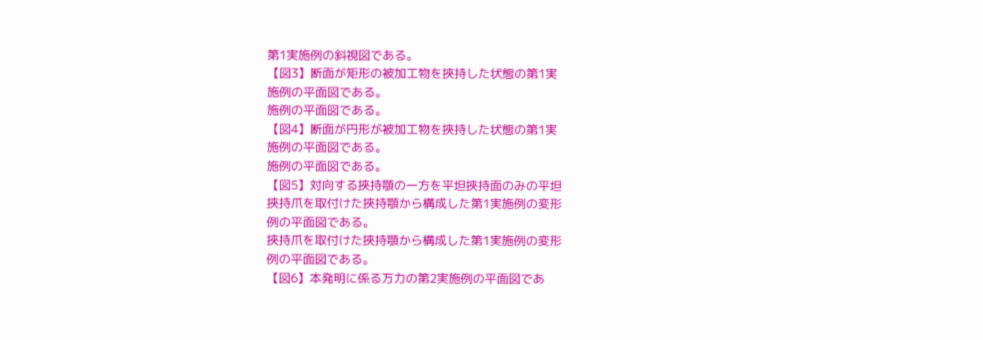第1実施例の斜視図である。
【図3】断面が矩形の被加工物を挾持した状態の第1実
施例の平面図である。
施例の平面図である。
【図4】断面が円形が被加工物を挾持した状態の第1実
施例の平面図である。
施例の平面図である。
【図5】対向する挾持顎の一方を平坦挾持面のみの平坦
挾持爪を取付けた挾持顎から構成した第1実施例の変形
例の平面図である。
挾持爪を取付けた挾持顎から構成した第1実施例の変形
例の平面図である。
【図6】本発明に係る万力の第2実施例の平面図であ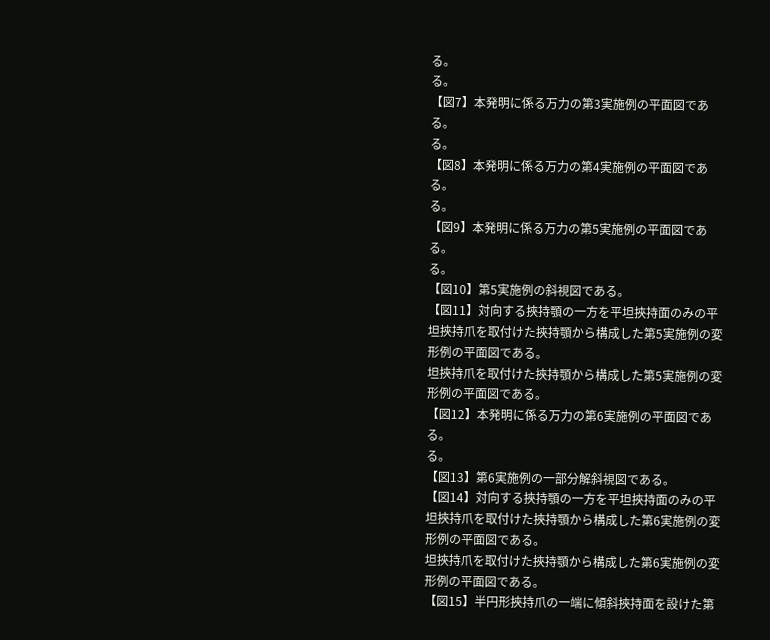る。
る。
【図7】本発明に係る万力の第3実施例の平面図であ
る。
る。
【図8】本発明に係る万力の第4実施例の平面図であ
る。
る。
【図9】本発明に係る万力の第5実施例の平面図であ
る。
る。
【図10】第5実施例の斜視図である。
【図11】対向する挾持顎の一方を平坦挾持面のみの平
坦挾持爪を取付けた挾持顎から構成した第5実施例の変
形例の平面図である。
坦挾持爪を取付けた挾持顎から構成した第5実施例の変
形例の平面図である。
【図12】本発明に係る万力の第6実施例の平面図であ
る。
る。
【図13】第6実施例の一部分解斜視図である。
【図14】対向する挾持顎の一方を平坦挾持面のみの平
坦挾持爪を取付けた挾持顎から構成した第6実施例の変
形例の平面図である。
坦挾持爪を取付けた挾持顎から構成した第6実施例の変
形例の平面図である。
【図15】半円形挾持爪の一端に傾斜挾持面を設けた第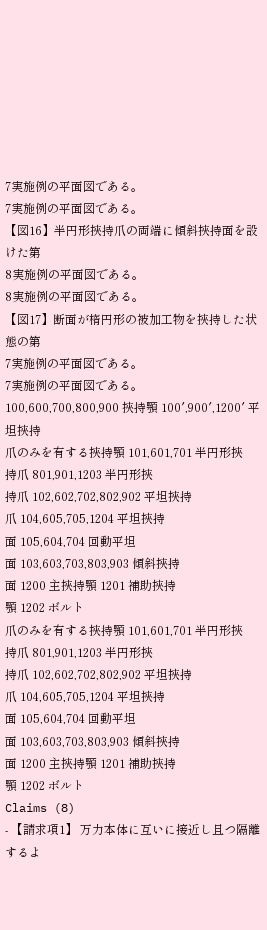7実施例の平面図である。
7実施例の平面図である。
【図16】半円形挾持爪の両端に傾斜挾持面を設けた第
8実施例の平面図である。
8実施例の平面図である。
【図17】断面が楕円形の被加工物を挾持した状態の第
7実施例の平面図である。
7実施例の平面図である。
100,600,700,800,900 挾持顎 100′,900′,1200′ 平坦挾持
爪のみを有する挾持顎 101,601,701 半円形挾
持爪 801,901,1203 半円形挾
持爪 102,602,702,802,902 平坦挾持
爪 104,605,705,1204 平坦挾持
面 105,604,704 回動平坦
面 103,603,703,803,903 傾斜挾持
面 1200 主挾持顎 1201 補助挾持
顎 1202 ボルト
爪のみを有する挾持顎 101,601,701 半円形挾
持爪 801,901,1203 半円形挾
持爪 102,602,702,802,902 平坦挾持
爪 104,605,705,1204 平坦挾持
面 105,604,704 回動平坦
面 103,603,703,803,903 傾斜挾持
面 1200 主挾持顎 1201 補助挾持
顎 1202 ボルト
Claims (8)
- 【請求項1】 万力本体に互いに接近し且つ隔離するよ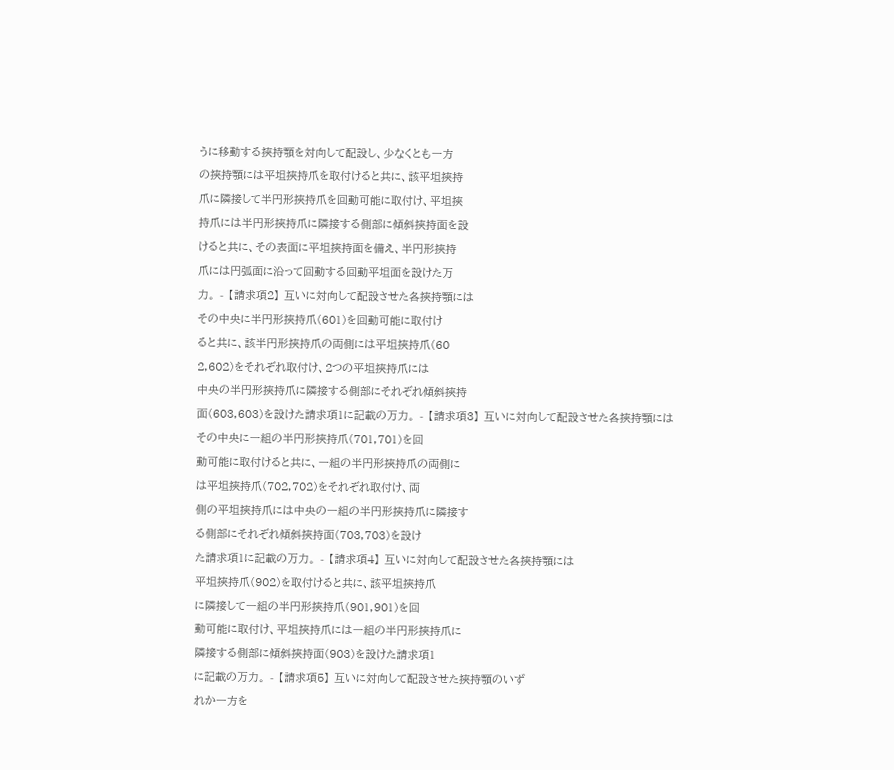うに移動する挾持顎を対向して配設し、少なくとも一方
の挾持顎には平坦挾持爪を取付けると共に、該平坦挾持
爪に隣接して半円形挾持爪を回動可能に取付け、平坦挾
持爪には半円形挾持爪に隣接する側部に傾斜挾持面を設
けると共に、その表面に平坦挾持面を備え、半円形挾持
爪には円弧面に沿って回動する回動平坦面を設けた万
力。 - 【請求項2】 互いに対向して配設させた各挾持顎には
その中央に半円形挾持爪(601)を回動可能に取付け
ると共に、該半円形挾持爪の両側には平坦挾持爪(60
2,602)をそれぞれ取付け、2つの平坦挾持爪には
中央の半円形挾持爪に隣接する側部にそれぞれ傾斜挾持
面(603,603)を設けた請求項1に記載の万力。 - 【請求項3】 互いに対向して配設させた各挾持顎には
その中央に一組の半円形挾持爪(701,701)を回
動可能に取付けると共に、一組の半円形挾持爪の両側に
は平坦挾持爪(702,702)をそれぞれ取付け、両
側の平坦挾持爪には中央の一組の半円形挾持爪に隣接す
る側部にそれぞれ傾斜挾持面(703,703)を設け
た請求項1に記載の万力。 - 【請求項4】 互いに対向して配設させた各挾持顎には
平坦挾持爪(902)を取付けると共に、該平坦挾持爪
に隣接して一組の半円形挾持爪(901,901)を回
動可能に取付け、平坦挾持爪には一組の半円形挾持爪に
隣接する側部に傾斜挾持面(903)を設けた請求項1
に記載の万力。 - 【請求項5】 互いに対向して配設させた挾持顎のいず
れか一方を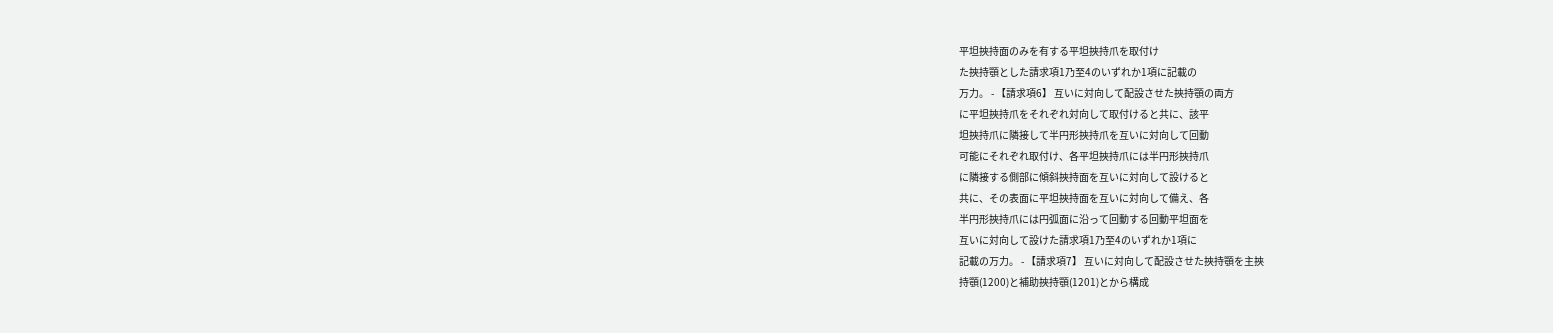平坦挾持面のみを有する平坦挾持爪を取付け
た挾持顎とした請求項1乃至4のいずれか1項に記載の
万力。 - 【請求項6】 互いに対向して配設させた挾持顎の両方
に平坦挾持爪をそれぞれ対向して取付けると共に、該平
坦挾持爪に隣接して半円形挾持爪を互いに対向して回動
可能にそれぞれ取付け、各平坦挾持爪には半円形挾持爪
に隣接する側部に傾斜挾持面を互いに対向して設けると
共に、その表面に平坦挾持面を互いに対向して備え、各
半円形挾持爪には円弧面に沿って回動する回動平坦面を
互いに対向して設けた請求項1乃至4のいずれか1項に
記載の万力。 - 【請求項7】 互いに対向して配設させた挾持顎を主挾
持顎(1200)と補助挾持顎(1201)とから構成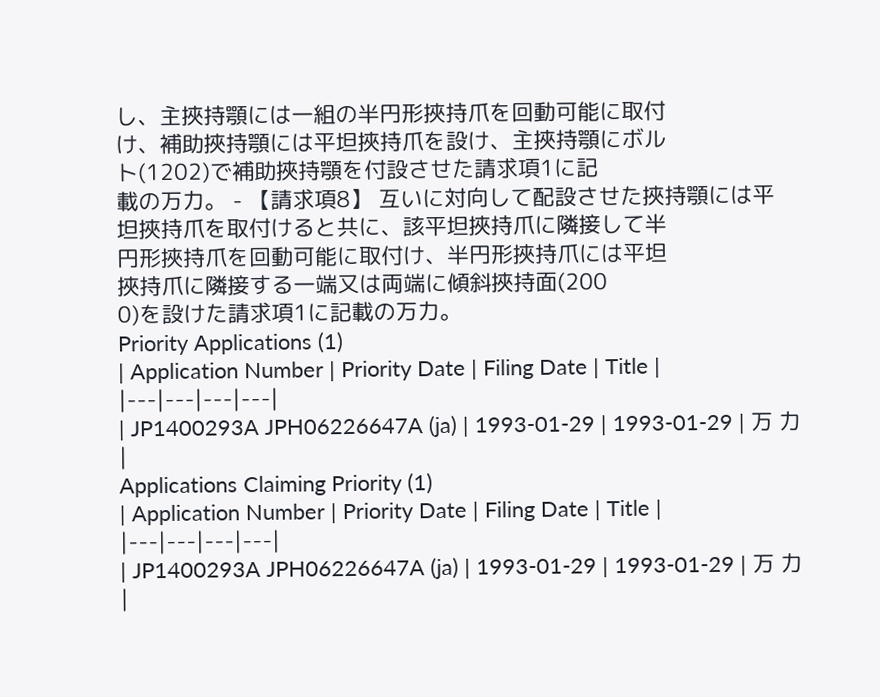し、主挾持顎には一組の半円形挾持爪を回動可能に取付
け、補助挾持顎には平坦挾持爪を設け、主挾持顎にボル
ト(1202)で補助挾持顎を付設させた請求項1に記
載の万力。 - 【請求項8】 互いに対向して配設させた挾持顎には平
坦挾持爪を取付けると共に、該平坦挾持爪に隣接して半
円形挾持爪を回動可能に取付け、半円形挾持爪には平坦
挾持爪に隣接する一端又は両端に傾斜挾持面(200
0)を設けた請求項1に記載の万力。
Priority Applications (1)
| Application Number | Priority Date | Filing Date | Title |
|---|---|---|---|
| JP1400293A JPH06226647A (ja) | 1993-01-29 | 1993-01-29 | 万 力 |
Applications Claiming Priority (1)
| Application Number | Priority Date | Filing Date | Title |
|---|---|---|---|
| JP1400293A JPH06226647A (ja) | 1993-01-29 | 1993-01-29 | 万 力 |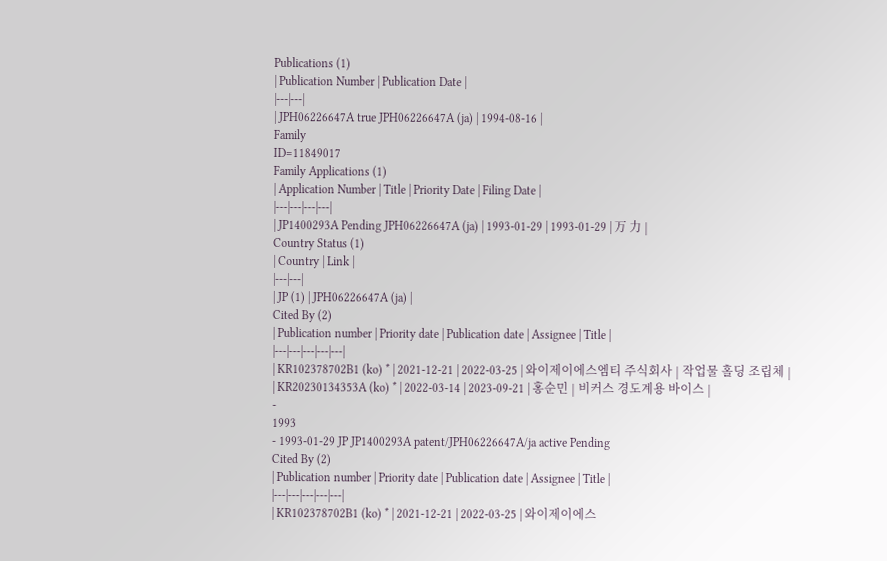Publications (1)
| Publication Number | Publication Date |
|---|---|
| JPH06226647A true JPH06226647A (ja) | 1994-08-16 |
Family
ID=11849017
Family Applications (1)
| Application Number | Title | Priority Date | Filing Date |
|---|---|---|---|
| JP1400293A Pending JPH06226647A (ja) | 1993-01-29 | 1993-01-29 | 万 力 |
Country Status (1)
| Country | Link |
|---|---|
| JP (1) | JPH06226647A (ja) |
Cited By (2)
| Publication number | Priority date | Publication date | Assignee | Title |
|---|---|---|---|---|
| KR102378702B1 (ko) * | 2021-12-21 | 2022-03-25 | 와이제이에스엠티 주식회사 | 작업물 홀딩 조립체 |
| KR20230134353A (ko) * | 2022-03-14 | 2023-09-21 | 홍순민 | 비커스 경도계용 바이스 |
-
1993
- 1993-01-29 JP JP1400293A patent/JPH06226647A/ja active Pending
Cited By (2)
| Publication number | Priority date | Publication date | Assignee | Title |
|---|---|---|---|---|
| KR102378702B1 (ko) * | 2021-12-21 | 2022-03-25 | 와이제이에스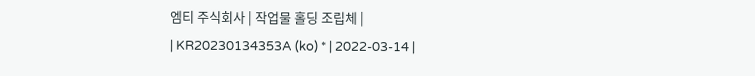엠티 주식회사 | 작업물 홀딩 조립체 |
| KR20230134353A (ko) * | 2022-03-14 |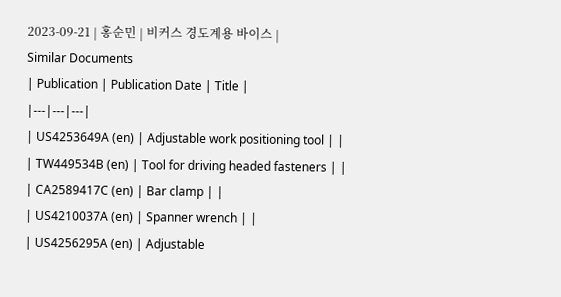2023-09-21 | 홍순민 | 비커스 경도계용 바이스 |
Similar Documents
| Publication | Publication Date | Title |
|---|---|---|
| US4253649A (en) | Adjustable work positioning tool | |
| TW449534B (en) | Tool for driving headed fasteners | |
| CA2589417C (en) | Bar clamp | |
| US4210037A (en) | Spanner wrench | |
| US4256295A (en) | Adjustable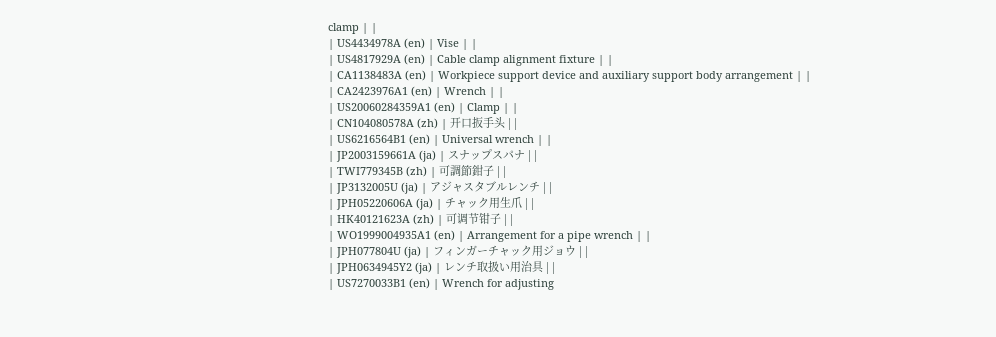clamp | |
| US4434978A (en) | Vise | |
| US4817929A (en) | Cable clamp alignment fixture | |
| CA1138483A (en) | Workpiece support device and auxiliary support body arrangement | |
| CA2423976A1 (en) | Wrench | |
| US20060284359A1 (en) | Clamp | |
| CN104080578A (zh) | 开口扳手头 | |
| US6216564B1 (en) | Universal wrench | |
| JP2003159661A (ja) | スナップスパナ | |
| TWI779345B (zh) | 可調節鉗子 | |
| JP3132005U (ja) | アジャスタブルレンチ | |
| JPH05220606A (ja) | チャック用生爪 | |
| HK40121623A (zh) | 可调节钳子 | |
| WO1999004935A1 (en) | Arrangement for a pipe wrench | |
| JPH077804U (ja) | フィンガーチャック用ジョウ | |
| JPH0634945Y2 (ja) | レンチ取扱い用治具 | |
| US7270033B1 (en) | Wrench for adjusting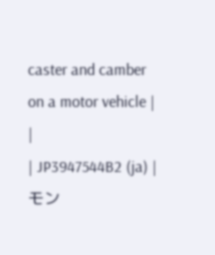caster and camber on a motor vehicle | |
| JP3947544B2 (ja) | モン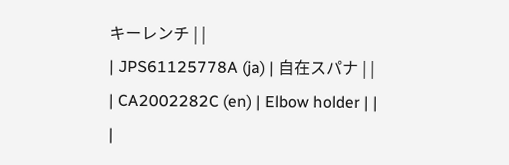キーレンチ | |
| JPS61125778A (ja) | 自在スパナ | |
| CA2002282C (en) | Elbow holder | |
|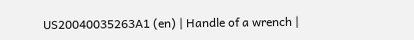US20040035263A1 (en) | Handle of a wrench |